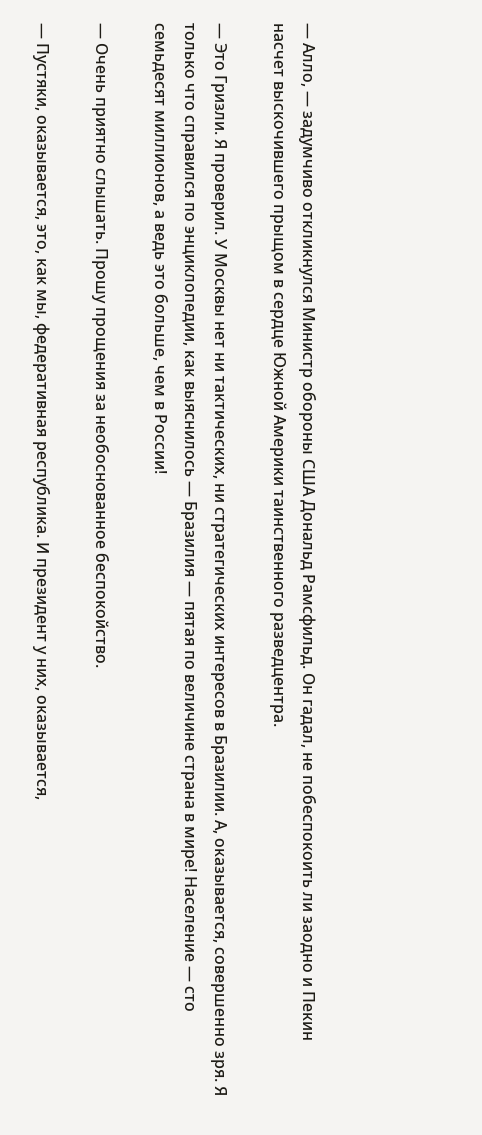— Алло, — задумчиво откликнулся Министр обороны США Дональд Рамсфильд. Он гадал, не побеспокоить ли заодно и Пекин насчет выскочившего прыщом в сердце Южной Америки таинственного разведцентра.

— Это Гризли. Я проверил. У Москвы нет ни тактических, ни стратегических интересов в Бразилии. А, оказывается, совершенно зря. Я только что справился по энциклопедии, как выяснилось — Бразилия — пятая по величине страна в мире! Население — сто семьдесят миллионов, а ведь это больше, чем в России!

— Очень приятно слышать. Прошу прощения за необоснованное беспокойство.

— Пустяки, оказывается, это, как мы, федеративная республика. И президент у них, оказывается,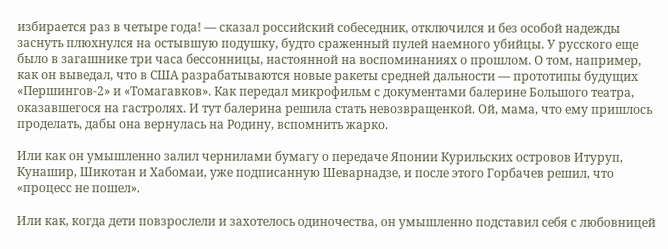избирается раз в четыре года! — сказал российский собеседник, отключился и без особой надежды заснуть плюхнулся на остывшую подушку, будто сраженный пулей наемного убийцы. У русского еще было в загашнике три часа бессонницы, настоянной на воспоминаниях о прошлом. О том, например, как он выведал, что в США разрабатываются новые ракеты средней дальности — прототипы будущих «Першингов-2» и «Томагавков». Как передал микрофильм с документами балерине Большого театра, оказавшегося на гастролях. И тут балерина решила стать невозвращенкой. Ой, мама, что ему пришлось проделать, дабы она вернулась на Родину, вспомнить жарко.

Или как он умышленно залил чернилами бумагу о передаче Японии Курильских островов Итуруп, Кунашир, Шикотан и Хабомаи, уже подписанную Шеварнадзе, и после этого Горбачев решил, что «процесс не пошел».

Или как, когда дети повзрослели и захотелось одиночества, он умышленно подставил себя с любовницей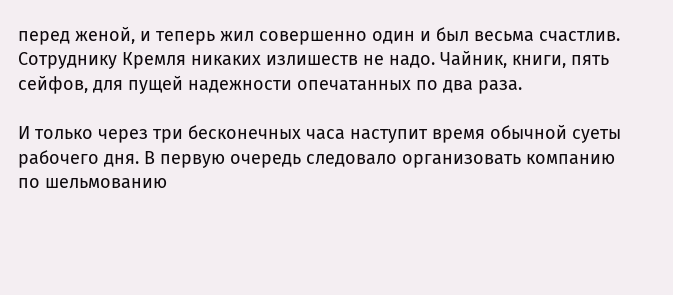перед женой, и теперь жил совершенно один и был весьма счастлив. Сотруднику Кремля никаких излишеств не надо. Чайник, книги, пять сейфов, для пущей надежности опечатанных по два раза.

И только через три бесконечных часа наступит время обычной суеты рабочего дня. В первую очередь следовало организовать компанию по шельмованию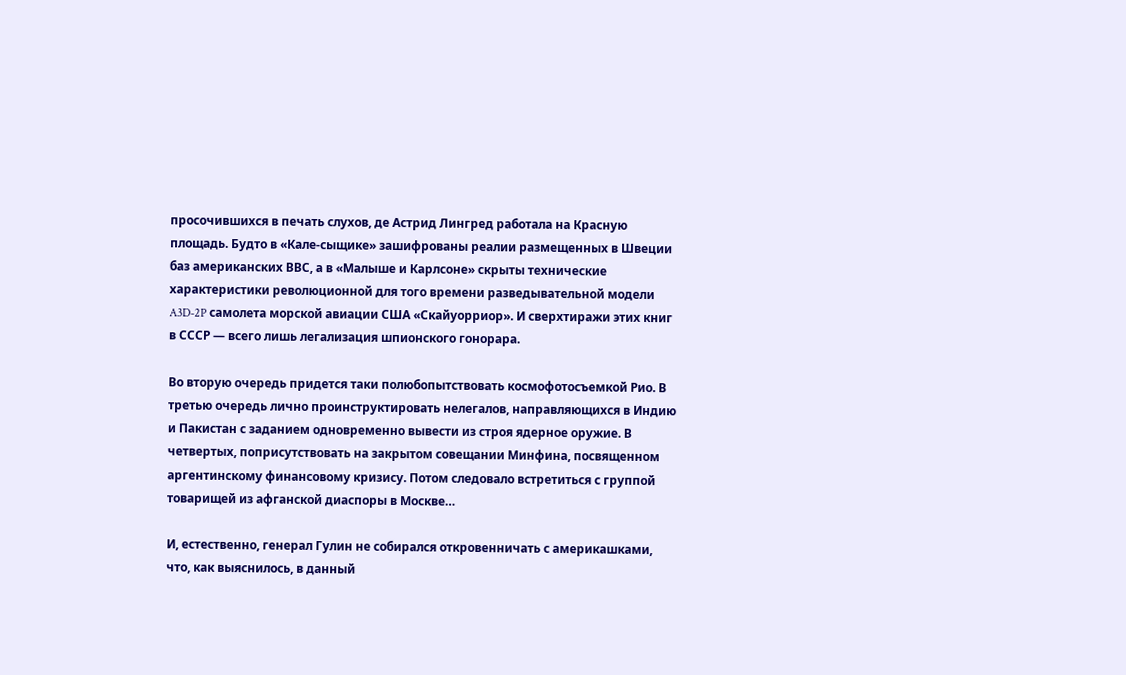просочившихся в печать слухов, де Астрид Лингред работала на Красную площадь. Будто в «Кале-сыщике» зашифрованы реалии размещенных в Швеции баз американских ВВС, а в «Малыше и Карлсоне» скрыты технические характеристики революционной для того времени разведывательной модели A3D-2P самолета морской авиации США «Скайуорриор». И сверхтиражи этих книг в СССР — всего лишь легализация шпионского гонорара.

Во вторую очередь придется таки полюбопытствовать космофотосъемкой Рио. В третью очередь лично проинструктировать нелегалов, направляющихся в Индию и Пакистан с заданием одновременно вывести из строя ядерное оружие. В четвертых, поприсутствовать на закрытом совещании Минфина, посвященном аргентинскому финансовому кризису. Потом следовало встретиться с группой товарищей из афганской диаспоры в Москве…

И, естественно, генерал Гулин не собирался откровенничать с америкашками, что, как выяснилось, в данный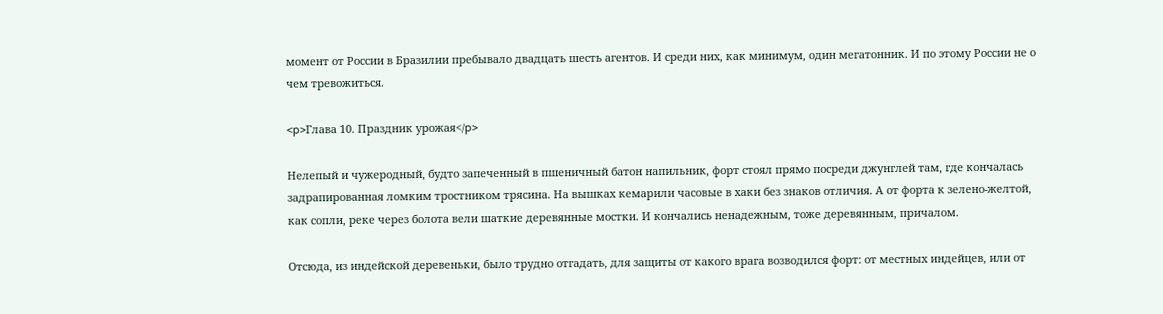момент от России в Бразилии пребывало двадцать шесть агентов. И среди них, как минимум, один мегатонник. И по этому России не о чем тревожиться.

<p>Глава 10. Праздник урожая</p>

Нелепый и чужеродный, будто запеченный в пшеничный батон напильник, форт стоял прямо посреди джунглей там, где кончалась задрапированная ломким тростником трясина. На вышках кемарили часовые в хаки без знаков отличия. А от форта к зелено-желтой, как сопли, реке через болота вели шаткие деревянные мостки. И кончались ненадежным, тоже деревянным, причалом.

Отсюда, из индейской деревеньки, было трудно отгадать, для защиты от какого врага возводился форт: от местных индейцев, или от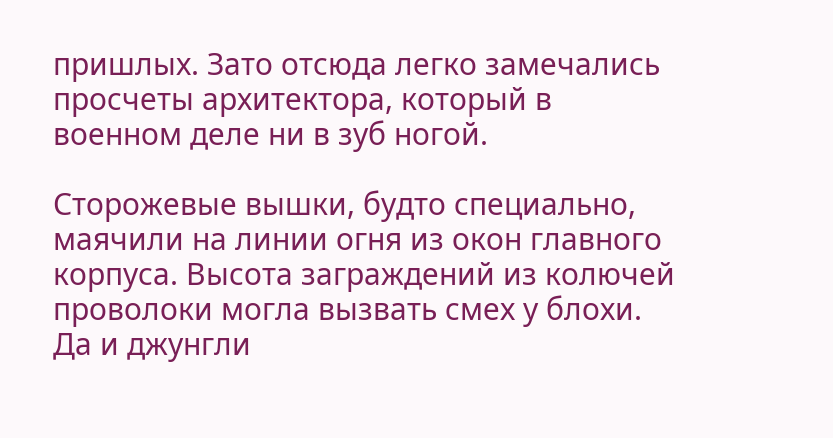пришлых. Зато отсюда легко замечались просчеты архитектора, который в военном деле ни в зуб ногой.

Сторожевые вышки, будто специально, маячили на линии огня из окон главного корпуса. Высота заграждений из колючей проволоки могла вызвать смех у блохи. Да и джунгли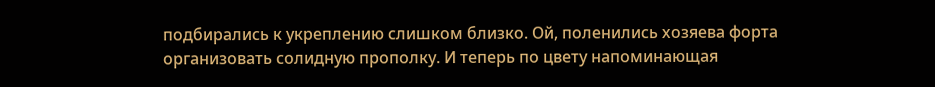подбирались к укреплению слишком близко. Ой, поленились хозяева форта организовать солидную прополку. И теперь по цвету напоминающая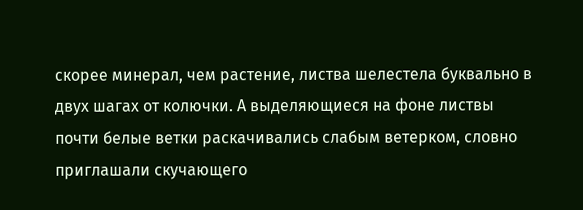скорее минерал, чем растение, листва шелестела буквально в двух шагах от колючки. А выделяющиеся на фоне листвы почти белые ветки раскачивались слабым ветерком, словно приглашали скучающего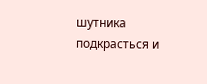шутника подкрасться и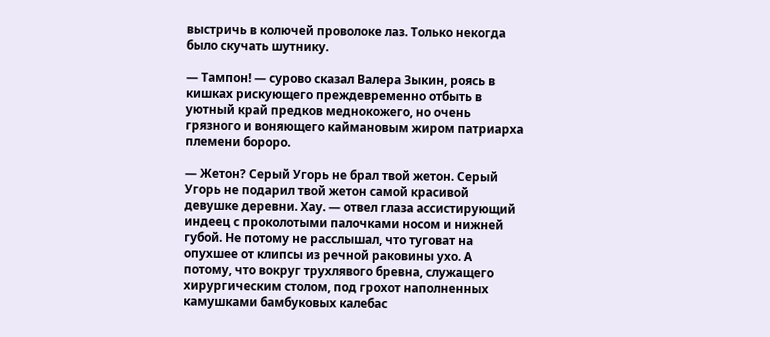выстричь в колючей проволоке лаз. Только некогда было скучать шутнику.

— Тампон! — сурово сказал Валера Зыкин, роясь в кишках рискующего преждевременно отбыть в уютный край предков меднокожего, но очень грязного и воняющего каймановым жиром патриарха племени бороро.

— Жетон? Серый Угорь не брал твой жетон. Серый Угорь не подарил твой жетон самой красивой девушке деревни. Хау. — отвел глаза ассистирующий индеец с проколотыми палочками носом и нижней губой. Не потому не расслышал, что туговат на опухшее от клипсы из речной раковины ухо. А потому, что вокруг трухлявого бревна, служащего хирургическим столом, под грохот наполненных камушками бамбуковых калебас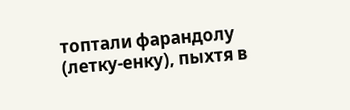топтали фарандолу (летку-енку), пыхтя в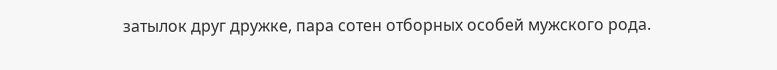затылок друг дружке, пара сотен отборных особей мужского рода.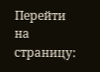Перейти на страницу: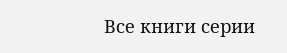Все книги серии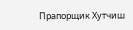Прапорщик Хутчиш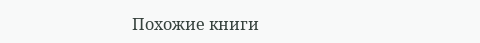Похожие книги